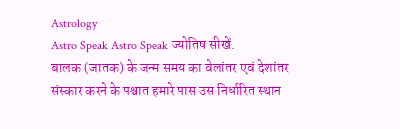Astrology
Astro Speak Astro Speak ज्योतिष सीखें.
बालक (जातक) के जन्म समय का वेलांतर एवं देशांतर संस्कार करने के पश्चात हमारे पास उस निर्धारित स्थान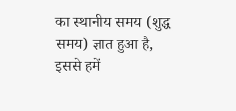का स्थानीय समय (शुद्ध समय) ज्ञात हुआ है, इससे हमें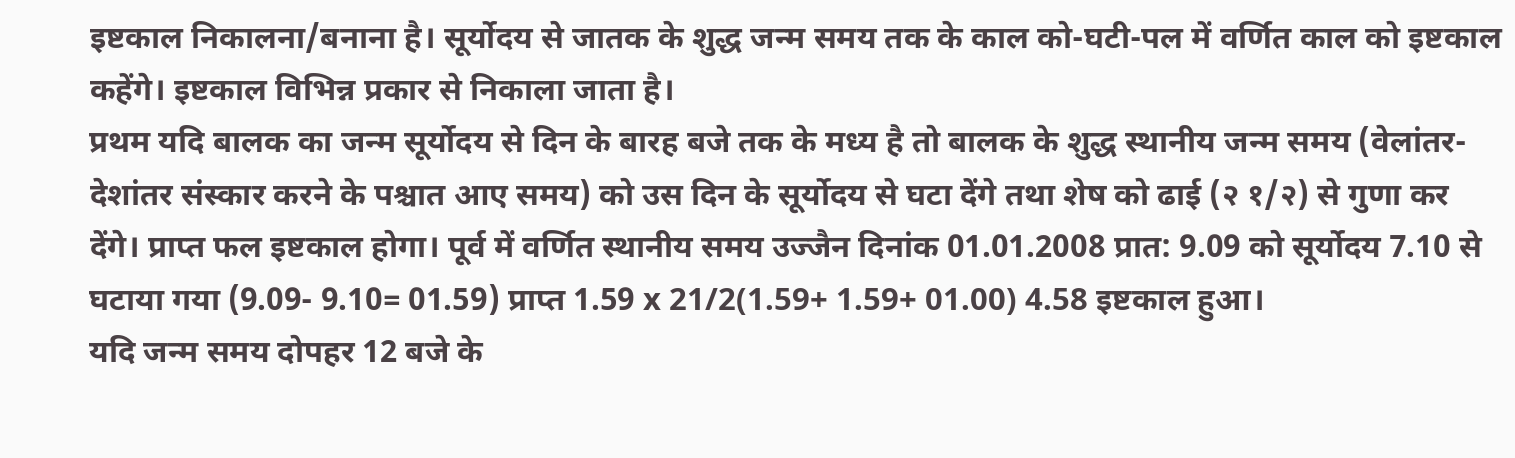इष्टकाल निकालना/बनाना है। सूर्योदय से जातक के शुद्ध जन्म समय तक के काल को-घटी-पल में वर्णित काल को इष्टकाल कहेंगे। इष्टकाल विभिन्न प्रकार से निकाला जाता है।
प्रथम यदि बालक का जन्म सूर्योदय से दिन के बारह बजे तक के मध्य है तो बालक के शुद्ध स्थानीय जन्म समय (वेलांतर-देशांतर संस्कार करने के पश्चात आए समय) को उस दिन के सूर्योदय से घटा देंगे तथा शेष को ढाई (२ १/२) से गुणा कर देंगे। प्राप्त फल इष्टकाल होगा। पूर्व में वर्णित स्थानीय समय उज्जैन दिनांक 01.01.2008 प्रात: 9.09 को सूर्योदय 7.10 से घटाया गया (9.09- 9.10= 01.59) प्राप्त 1.59 x 21/2(1.59+ 1.59+ 01.00) 4.58 इष्टकाल हुआ।
यदि जन्म समय दोपहर 12 बजे के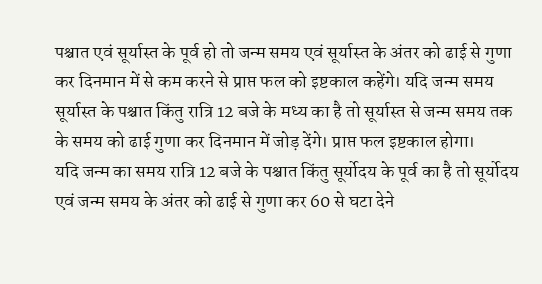पश्चात एवं सूर्यास्त के पूर्व हो तो जन्म समय एवं सूर्यास्त के अंतर को ढाई से गुणा कर दिनमान में से कम करने से प्राप्त फल को इष्टकाल कहेंगे। यदि जन्म समय सूर्यास्त के पश्चात किंतु रात्रि 12 बजे के मध्य का है तो सूर्यास्त से जन्म समय तक के समय को ढाई गुणा कर दिनमान में जोड़ देंगे। प्राप्त फल इष्टकाल होगा।
यदि जन्म का समय रात्रि 12 बजे के पश्चात किंतु सूर्योदय के पूर्व का है तो सूर्योदय एवं जन्म समय के अंतर को ढाई से गुणा कर 60 से घटा देने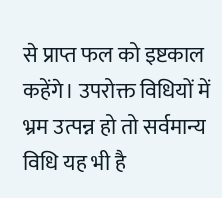से प्राप्त फल को इष्टकाल कहेंगे। उपरोक्त विधियों में भ्रम उत्पन्न हो तो सर्वमान्य विधि यह भी है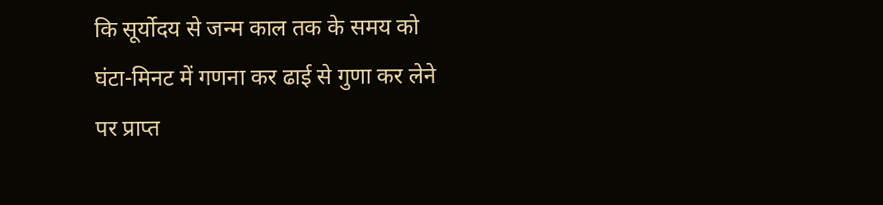कि सूर्योदय से जन्म काल तक के समय को घंटा-मिनट में गणना कर ढाई से गुणा कर लेने पर प्राप्त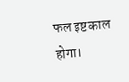फल इष्टकाल होगा।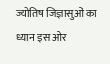ज्योतिष जिज्ञासुओं का ध्यान इस ओर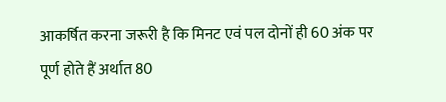आकर्षित करना जरूरी है कि मिनट एवं पल दोनों ही 60 अंक पर पूर्ण होते हैं अर्थात 80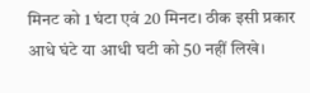मिनट को 1 घंटा एवं 20 मिनट। ठीक इसी प्रकार आधे घंटे या आधी घटी को 50 नहीं लिखे।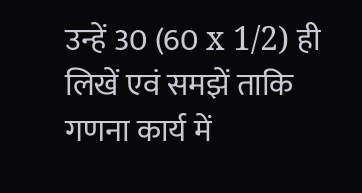उन्हें 30 (60 x 1/2) ही लिखें एवं समझें ताकि गणना कार्य में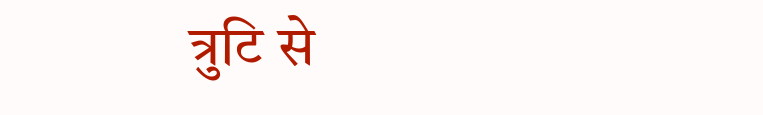त्रुटि से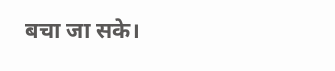बचा जा सके।